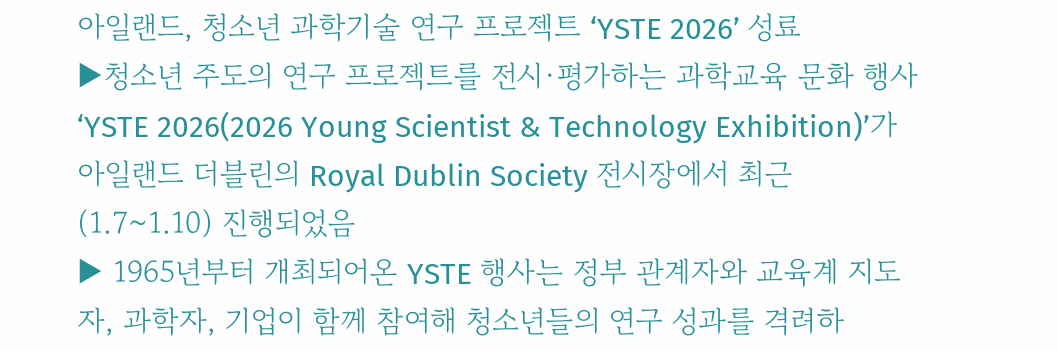아일랜드, 청소년 과학기술 연구 프로젝트 ‘YSTE 2026’ 성료
▶청소년 주도의 연구 프로젝트를 전시·평가하는 과학교육 문화 행사 ‘YSTE 2026(2026 Young Scientist & Technology Exhibition)’가 아일랜드 더블린의 Royal Dublin Society 전시장에서 최근(1.7~1.10) 진행되었음
▶ 1965년부터 개최되어온 YSTE 행사는 정부 관계자와 교육계 지도자, 과학자, 기업이 함께 참여해 청소년들의 연구 성과를 격려하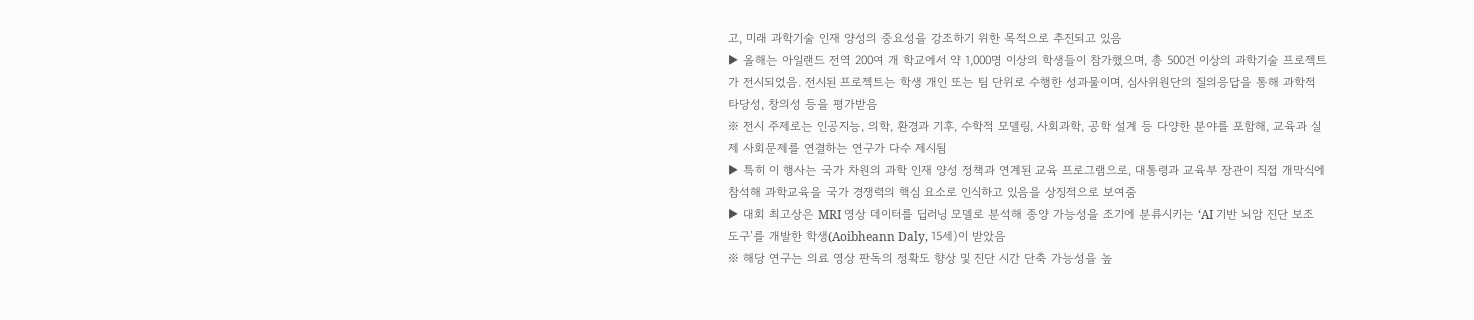고, 미래 과학기술 인재 양성의 중요성을 강조하기 위한 목적으로 추진되고 있음
▶ 올해는 아일랜드 전역 200여 개 학교에서 약 1,000명 이상의 학생들이 참가했으며, 총 500건 이상의 과학기술 프로젝트가 전시되었음. 전시된 프로젝트는 학생 개인 또는 팀 단위로 수행한 성과물이며, 심사위원단의 질의응답을 통해 과학적 타당성, 창의성 등을 평가받음
※ 전시 주제로는 인공지능, 의학, 환경과 기후, 수학적 모델링, 사회과학, 공학 설계 등 다양한 분야를 포함해, 교육과 실제 사회문제를 연결하는 연구가 다수 제시됨
▶ 특히 이 행사는 국가 차원의 과학 인재 양성 정책과 연계된 교육 프로그램으로, 대통령과 교육부 장관이 직접 개막식에 참석해 과학교육을 국가 경쟁력의 핵심 요소로 인식하고 있음을 상징적으로 보여줌
▶ 대회 최고상은 MRI 영상 데이터를 딥러닝 모델로 분석해 종양 가능성을 조기에 분류시키는 ‘AI 기반 뇌암 진단 보조 도구’를 개발한 학생(Aoibheann Daly, 15세)이 받았음
※ 해당 연구는 의료 영상 판독의 정확도 향상 및 진단 시간 단축 가능성을 높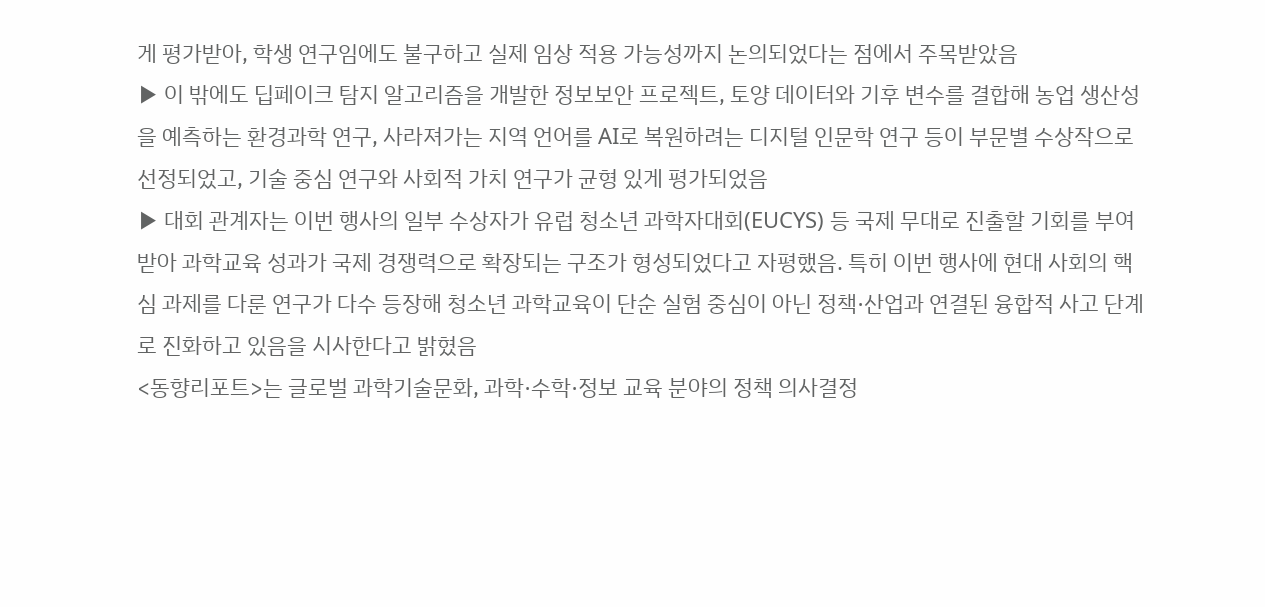게 평가받아, 학생 연구임에도 불구하고 실제 임상 적용 가능성까지 논의되었다는 점에서 주목받았음
▶ 이 밖에도 딥페이크 탐지 알고리즘을 개발한 정보보안 프로젝트, 토양 데이터와 기후 변수를 결합해 농업 생산성을 예측하는 환경과학 연구, 사라져가는 지역 언어를 AI로 복원하려는 디지털 인문학 연구 등이 부문별 수상작으로 선정되었고, 기술 중심 연구와 사회적 가치 연구가 균형 있게 평가되었음
▶ 대회 관계자는 이번 행사의 일부 수상자가 유럽 청소년 과학자대회(EUCYS) 등 국제 무대로 진출할 기회를 부여받아 과학교육 성과가 국제 경쟁력으로 확장되는 구조가 형성되었다고 자평했음. 특히 이번 행사에 현대 사회의 핵심 과제를 다룬 연구가 다수 등장해 청소년 과학교육이 단순 실험 중심이 아닌 정책·산업과 연결된 융합적 사고 단계로 진화하고 있음을 시사한다고 밝혔음
<동향리포트>는 글로벌 과학기술문화, 과학·수학·정보 교육 분야의 정책 의사결정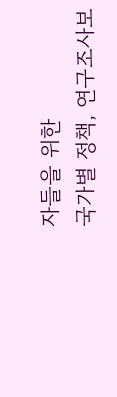자들을 위한
국가별 정책, 연구조사보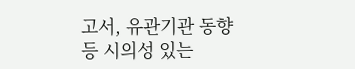고서, 유관기관 동향 등 시의성 있는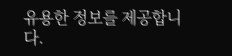유용한 정보를 제공합니다.